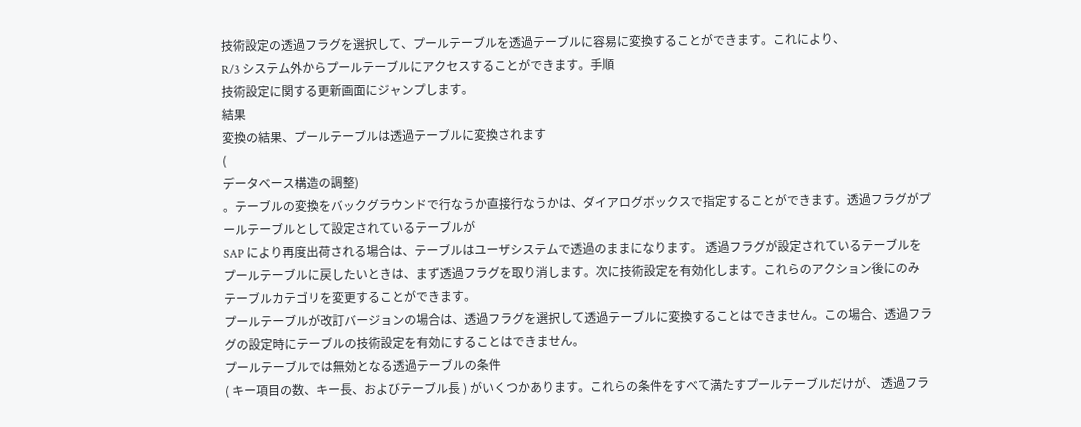技術設定の透過フラグを選択して、プールテーブルを透過テーブルに容易に変換することができます。これにより、
R/3 システム外からプールテーブルにアクセスすることができます。手順
技術設定に関する更新画面にジャンプします。
結果
変換の結果、プールテーブルは透過テーブルに変換されます
(
データベース構造の調整)
。テーブルの変換をバックグラウンドで行なうか直接行なうかは、ダイアログボックスで指定することができます。透過フラグがプールテーブルとして設定されているテーブルが
SAP により再度出荷される場合は、テーブルはユーザシステムで透過のままになります。 透過フラグが設定されているテーブルをプールテーブルに戻したいときは、まず透過フラグを取り消します。次に技術設定を有効化します。これらのアクション後にのみ
テーブルカテゴリを変更することができます。
プールテーブルが改訂バージョンの場合は、透過フラグを選択して透過テーブルに変換することはできません。この場合、透過フラグの設定時にテーブルの技術設定を有効にすることはできません。
プールテーブルでは無効となる透過テーブルの条件
( キー項目の数、キー長、およびテーブル長 ) がいくつかあります。これらの条件をすべて満たすプールテーブルだけが、 透過フラ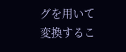グを用いて変換するこ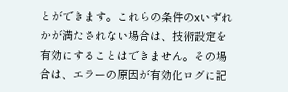とができます。これらの条件のxいずれかが満たされない場合は、技術設定を有効にすることはできません。その場合は、エラーの原因が有効化ログに記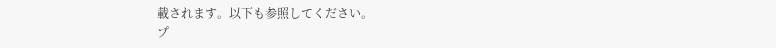載されます。以下も参照してください。
プ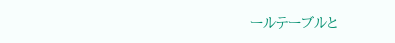ールテーブルと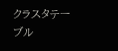クラスタテーブル